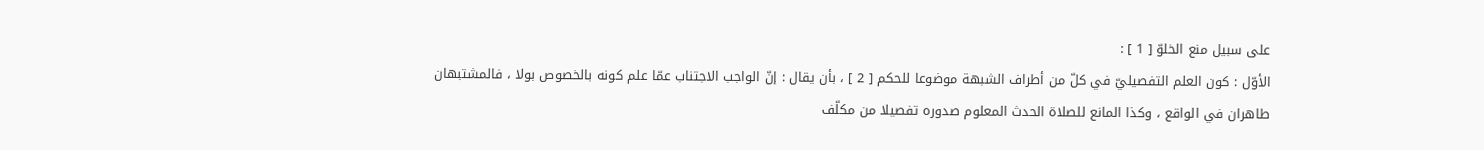على سبيل منع الخلوّ [ 1 ] :
الأوّل : كون العلم التفصيليّ في كلّ من أطراف الشبهة موضوعا للحكم [ 2 ] ، بأن يقال : إنّ الواجب الاجتناب عمّا علم كونه بالخصوص بولا ، فالمشتبهان طاهران في الواقع ، وكذا المانع للصلاة الحدث المعلوم صدوره تفصيلا من مكلّف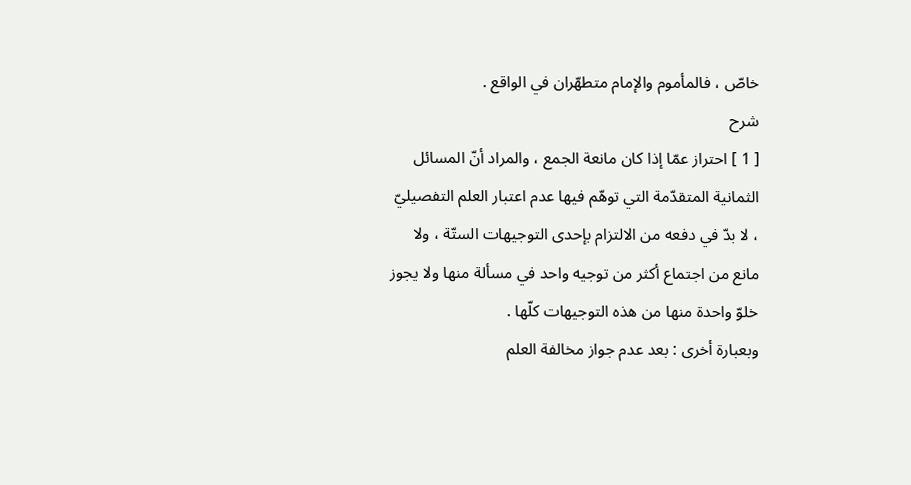خاصّ ، فالمأموم والإمام متطهّران في الواقع .
شرح
[ 1 ] احتراز عمّا إذا كان مانعة الجمع ، والمراد أنّ المسائل الثمانية المتقدّمة التي توهّم فيها عدم اعتبار العلم التفصيليّ ، لا بدّ في دفعه من الالتزام بإحدى التوجيهات الستّة ، ولا مانع من اجتماع أكثر من توجيه واحد في مسألة منها ولا يجوز خلوّ واحدة منها من هذه التوجيهات كلّها .
وبعبارة أخرى : بعد عدم جواز مخالفة العلم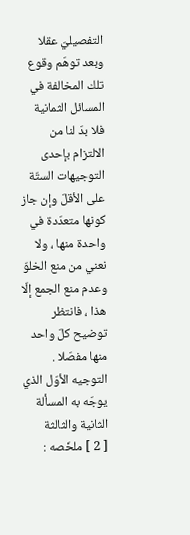التفصيليّ عقلا وبعد توهّم وقوع تلك المخالفة في المسائل الثمانية فلا بدّ لنا من الالتزام بإحدى التوجيهات الستّة على الأقلّ وإن جاز كونها متعدّدة في واحدة منها ، ولا نعني من منع الخلوّ وعدم منع الجمع إلّا هذا ، فانتظر توضيح كلّ واحد منها مفصّلا .
التوجيه الأوّل الذي يوجّه به المسألة الثانية والثالثة
[ 2 ] ملخّصه :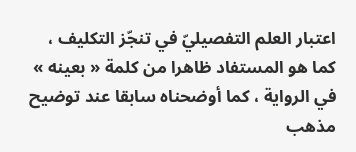اعتبار العلم التفصيليّ في تنجّز التكليف ، كما هو المستفاد ظاهرا من كلمة « بعينه » في الرواية ، كما أوضحناه سابقا عند توضيح مذهب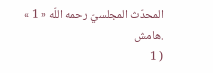المحدّث المجلسيّ رحمه اللّه « 1 » .هامش
( 1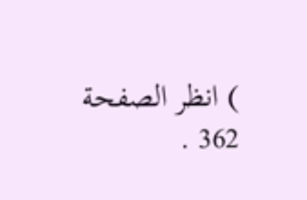) انظر الصفحة 362 .